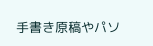手書き原稿やパソ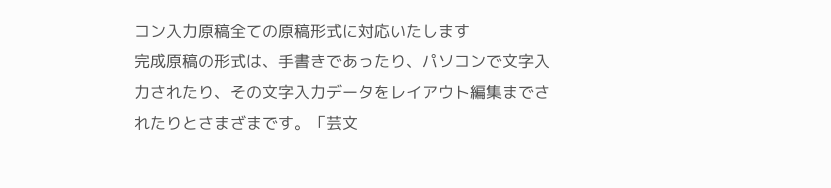コン入力原稿全ての原稿形式に対応いたします
完成原稿の形式は、手書きであったり、パソコンで文字入力されたり、その文字入力データをレイアウト編集までされたりとさまざまです。「芸文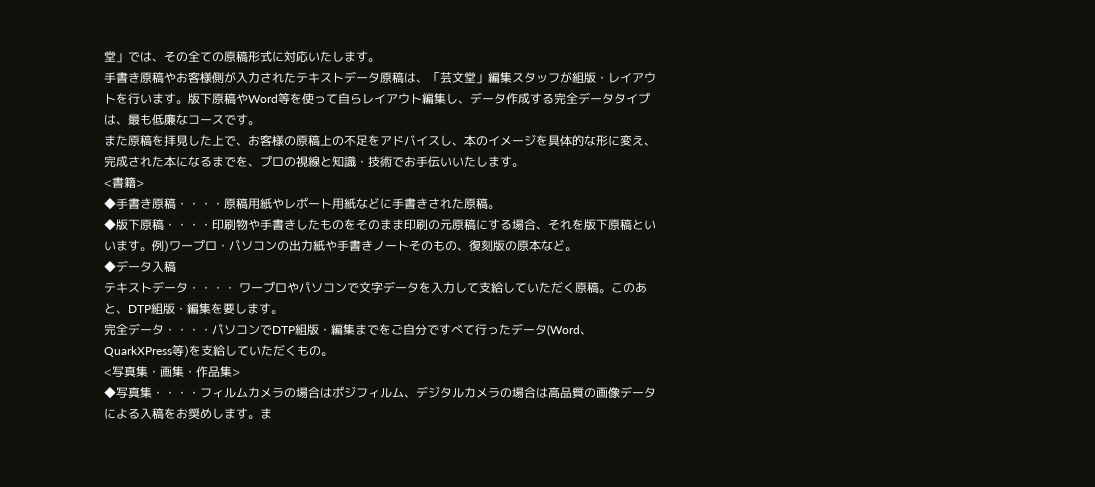堂」では、その全ての原稿形式に対応いたします。
手書き原稿やお客様側が入力されたテキストデータ原稿は、「芸文堂」編集スタッフが組版・レイアウトを行います。版下原稿やWord等を使って自らレイアウト編集し、データ作成する完全データタイプは、最も低廉なコースです。
また原稿を拝見した上で、お客様の原稿上の不足をアドバイスし、本のイメージを具体的な形に変え、完成された本になるまでを、プロの視線と知識・技術でお手伝いいたします。
<書籍>
◆手書き原稿・・・・原稿用紙やレポート用紙などに手書きされた原稿。
◆版下原稿・・・・印刷物や手書きしたものをそのまま印刷の元原稿にする場合、それを版下原稿といいます。例)ワープロ・パソコンの出力紙や手書きノートそのもの、復刻版の原本など。
◆データ入稿
テキストデータ・・・・ ワープロやパソコンで文字データを入力して支給していただく原稿。このあと、DTP組版・編集を要します。
完全データ・・・・パソコンでDTP組版・編集までをご自分ですべて行ったデータ(Word、QuarkXPress等)を支給していただくもの。
<写真集・画集・作品集>
◆写真集・・・・フィルムカメラの場合はポジフィルム、デジタルカメラの場合は高品質の画像データによる入稿をお奨めします。ま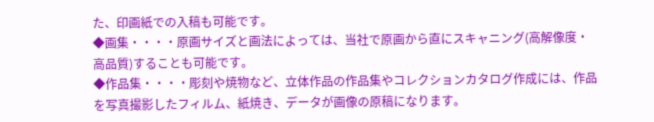た、印画紙での入稿も可能です。
◆画集・・・・原画サイズと画法によっては、当社で原画から直にスキャニング(高解像度・高品質)することも可能です。
◆作品集・・・・彫刻や焼物など、立体作品の作品集やコレクションカタログ作成には、作品を写真撮影したフィルム、紙焼き、データが画像の原稿になります。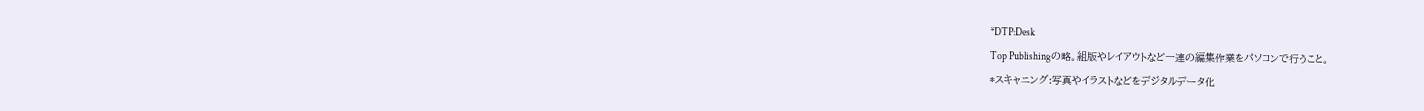*DTP:Desk
Top Publishingの略。組版やレイアウトなど一連の編集作業をパソコンで行うこと。
*スキャニング:写真やイラストなどをデジタルデータ化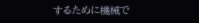するために機械で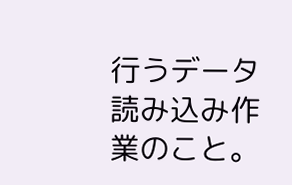行うデータ読み込み作業のこと。